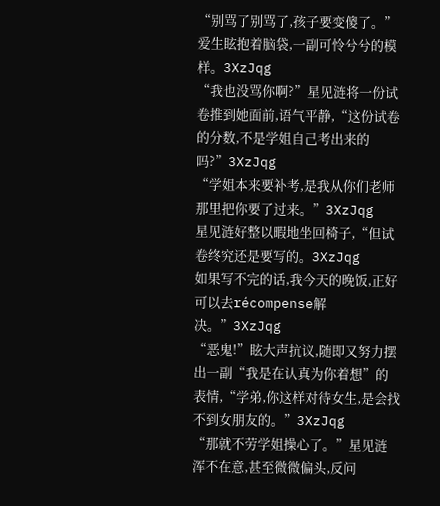“别骂了别骂了,孩子要变傻了。”爱生眩抱着脑袋,一副可怜兮兮的模样。3XzJqg
“我也没骂你啊?”星见涟将一份试卷推到她面前,语气平静,“这份试卷的分数,不是学姐自己考出来的吗?”3XzJqg
“学姐本来要补考,是我从你们老师那里把你要了过来。”3XzJqg
星见涟好整以暇地坐回椅子,“但试卷终究还是要写的。3XzJqg
如果写不完的话,我今天的晚饭,正好可以去récompense解决。”3XzJqg
“恶鬼!”眩大声抗议,随即又努力摆出一副“我是在认真为你着想”的表情,“学弟,你这样对待女生,是会找不到女朋友的。”3XzJqg
“那就不劳学姐操心了。”星见涟浑不在意,甚至微微偏头,反问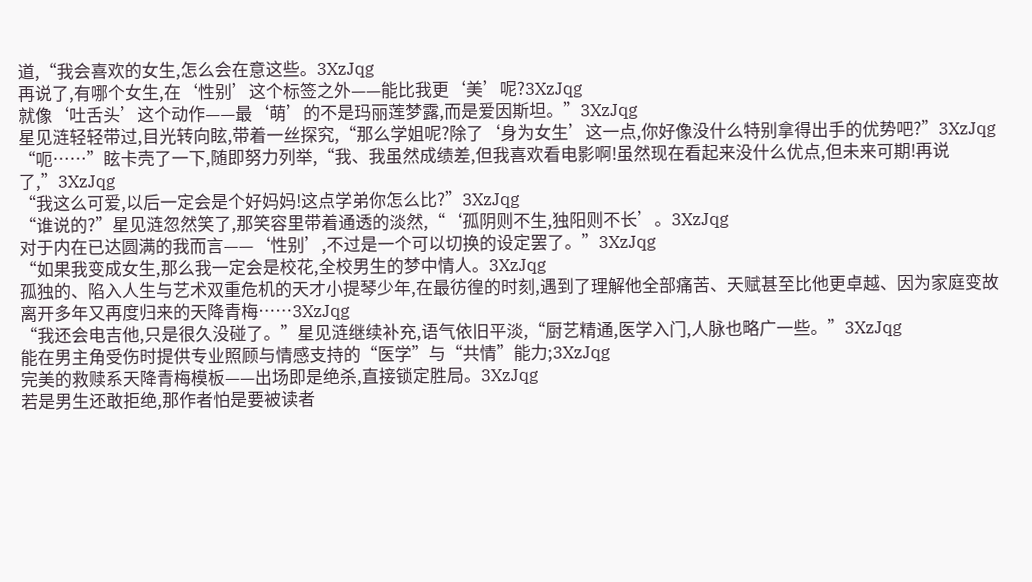道,“我会喜欢的女生,怎么会在意这些。3XzJqg
再说了,有哪个女生,在‘性别’这个标签之外——能比我更‘美’呢?3XzJqg
就像‘吐舌头’这个动作——最‘萌’的不是玛丽莲梦露,而是爱因斯坦。”3XzJqg
星见涟轻轻带过,目光转向眩,带着一丝探究,“那么学姐呢?除了‘身为女生’这一点,你好像没什么特别拿得出手的优势吧?”3XzJqg
“呃……”眩卡壳了一下,随即努力列举,“我、我虽然成绩差,但我喜欢看电影啊!虽然现在看起来没什么优点,但未来可期!再说了,”3XzJqg
“我这么可爱,以后一定会是个好妈妈!这点学弟你怎么比?”3XzJqg
“谁说的?”星见涟忽然笑了,那笑容里带着通透的淡然,“‘孤阴则不生,独阳则不长’。3XzJqg
对于内在已达圆满的我而言——‘性别’,不过是一个可以切换的设定罢了。”3XzJqg
“如果我变成女生,那么我一定会是校花,全校男生的梦中情人。3XzJqg
孤独的、陷入人生与艺术双重危机的天才小提琴少年,在最彷徨的时刻,遇到了理解他全部痛苦、天赋甚至比他更卓越、因为家庭变故离开多年又再度归来的天降青梅……3XzJqg
“我还会电吉他,只是很久没碰了。”星见涟继续补充,语气依旧平淡,“厨艺精通,医学入门,人脉也略广一些。”3XzJqg
能在男主角受伤时提供专业照顾与情感支持的“医学”与“共情”能力;3XzJqg
完美的救赎系天降青梅模板——出场即是绝杀,直接锁定胜局。3XzJqg
若是男生还敢拒绝,那作者怕是要被读者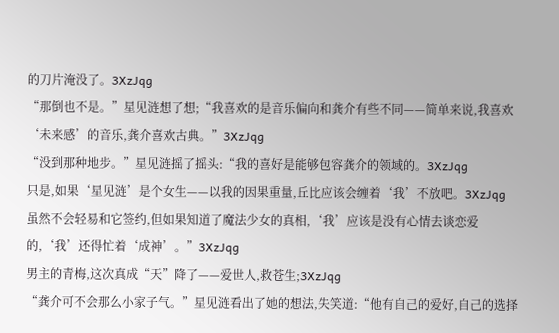的刀片淹没了。3XzJqg
“那倒也不是。”星见涟想了想;“我喜欢的是音乐偏向和龚介有些不同——简单来说,我喜欢‘未来感’的音乐,龚介喜欢古典。”3XzJqg
“没到那种地步。”星见涟摇了摇头:“我的喜好是能够包容龚介的领域的。3XzJqg
只是,如果‘星见涟’是个女生——以我的因果重量,丘比应该会缠着‘我’不放吧。3XzJqg
虽然不会轻易和它签约,但如果知道了魔法少女的真相,‘我’应该是没有心情去谈恋爱的,‘我’还得忙着‘成神’。”3XzJqg
男主的青梅,这次真成“天”降了——爱世人,救苍生;3XzJqg
“龚介可不会那么小家子气。”星见涟看出了她的想法,失笑道:“他有自己的爱好,自己的选择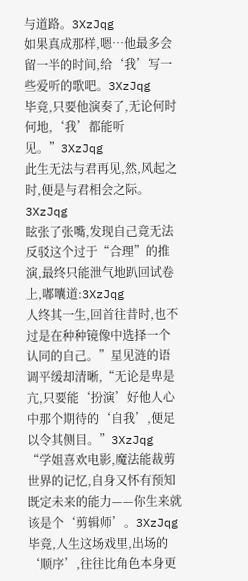与道路。3XzJqg
如果真成那样,嗯…他最多会留一半的时间,给‘我’写一些爱听的歌吧。3XzJqg
毕竟,只要他演奏了,无论何时何地,‘我’都能听见。”3XzJqg
此生无法与君再见,然,风起之时,便是与君相会之际。3XzJqg
眩张了张嘴,发现自己竟无法反驳这个过于“合理”的推演,最终只能泄气地趴回试卷上,嘟囔道:3XzJqg
人终其一生,回首往昔时,也不过是在种种镜像中选择一个认同的自己。”星见涟的语调平缓却清晰,“无论是卑是亢,只要能‘扮演’好他人心中那个期待的‘自我’,便足以令其侧目。”3XzJqg
“学姐喜欢电影,魔法能裁剪世界的记忆,自身又怀有预知既定未来的能力——你生来就该是个‘剪辑师’。3XzJqg
毕竟,人生这场戏里,出场的‘顺序’,往往比角色本身更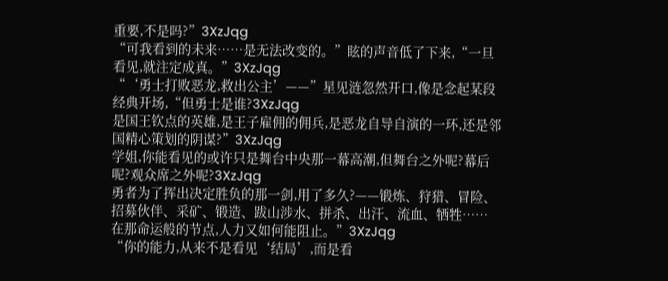重要,不是吗?”3XzJqg
“可我看到的未来……是无法改变的。”眩的声音低了下来,“一旦看见,就注定成真。”3XzJqg
“‘勇士打败恶龙,救出公主’——”星见涟忽然开口,像是念起某段经典开场,“但勇士是谁?3XzJqg
是国王钦点的英雄,是王子雇佣的佣兵,是恶龙自导自演的一环,还是邻国精心策划的阴谋?”3XzJqg
学姐,你能看见的或许只是舞台中央那一幕高潮,但舞台之外呢?幕后呢?观众席之外呢?3XzJqg
勇者为了挥出决定胜负的那一剑,用了多久?——锻炼、狩猎、冒险、招募伙伴、采矿、锻造、跋山涉水、拼杀、出汗、流血、牺牲……在那命运般的节点,人力又如何能阻止。”3XzJqg
“你的能力,从来不是看见‘结局’,而是看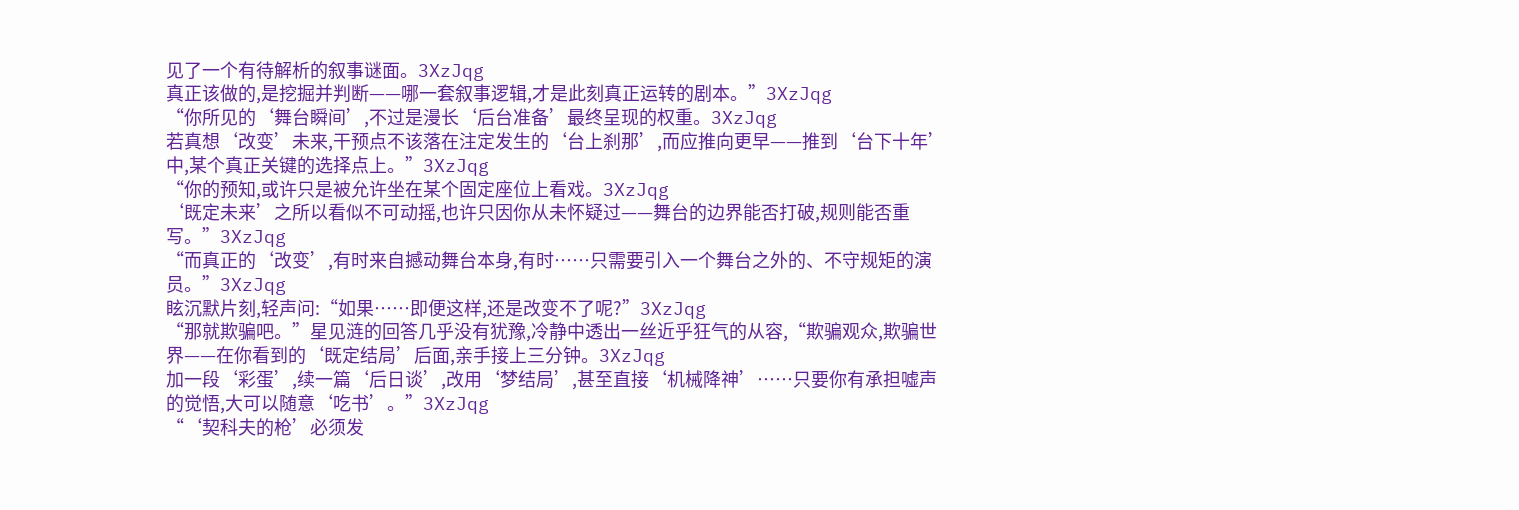见了一个有待解析的叙事谜面。3XzJqg
真正该做的,是挖掘并判断——哪一套叙事逻辑,才是此刻真正运转的剧本。”3XzJqg
“你所见的‘舞台瞬间’,不过是漫长‘后台准备’最终呈现的权重。3XzJqg
若真想‘改变’未来,干预点不该落在注定发生的‘台上刹那’,而应推向更早——推到‘台下十年’中,某个真正关键的选择点上。”3XzJqg
“你的预知,或许只是被允许坐在某个固定座位上看戏。3XzJqg
‘既定未来’之所以看似不可动摇,也许只因你从未怀疑过——舞台的边界能否打破,规则能否重写。”3XzJqg
“而真正的‘改变’,有时来自撼动舞台本身,有时……只需要引入一个舞台之外的、不守规矩的演员。”3XzJqg
眩沉默片刻,轻声问:“如果……即便这样,还是改变不了呢?”3XzJqg
“那就欺骗吧。”星见涟的回答几乎没有犹豫,冷静中透出一丝近乎狂气的从容,“欺骗观众,欺骗世界——在你看到的‘既定结局’后面,亲手接上三分钟。3XzJqg
加一段‘彩蛋’,续一篇‘后日谈’,改用‘梦结局’,甚至直接‘机械降神’……只要你有承担嘘声的觉悟,大可以随意‘吃书’。”3XzJqg
“‘契科夫的枪’必须发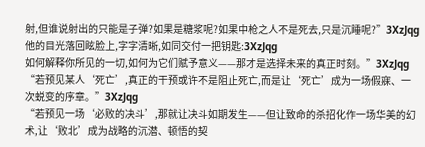射,但谁说射出的只能是子弹?如果是糖浆呢?如果中枪之人不是死去,只是沉睡呢?”3XzJqg
他的目光落回眩脸上,字字清晰,如同交付一把钥匙:3XzJqg
如何解释你所见的一切,如何为它们赋予意义——那才是选择未来的真正时刻。”3XzJqg
“若预见某人‘死亡’,真正的干预或许不是阻止死亡,而是让‘死亡’成为一场假寐、一次蜕变的序章。”3XzJqg
“若预见一场‘必败的决斗’,那就让决斗如期发生——但让致命的杀招化作一场华美的幻术,让‘败北’成为战略的沉潜、顿悟的契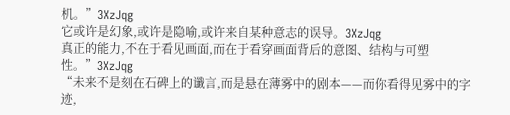机。”3XzJqg
它或许是幻象,或许是隐喻,或许来自某种意志的误导。3XzJqg
真正的能力,不在于看见画面,而在于看穿画面背后的意图、结构与可塑性。”3XzJqg
“未来不是刻在石碑上的谶言,而是悬在薄雾中的剧本——而你看得见雾中的字迹,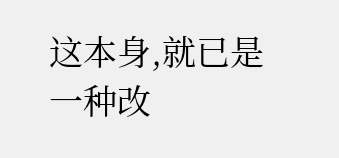这本身,就已是一种改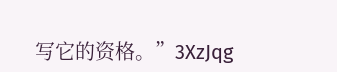写它的资格。”3XzJqg